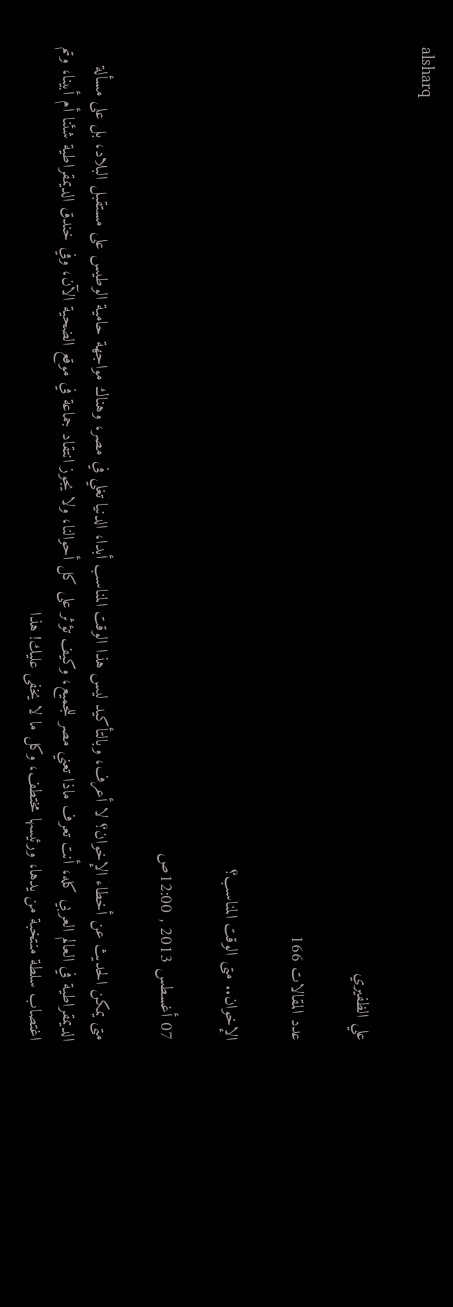alsharq

علي الظفيري

عدد المقالات 166

الإخوان.. متى الوقت المناسب؟

07 أغسطس 2013 , 12:00ص

متى يمكن الحديث عن أخطاء الإخوان؟ لا أعرف، وبالتأكيد ليس هذا الوقت المناسب أبدا، الدنيا تغلي في مصر، وهناك مواجهة حامية الوطيس على مستقبل البلاد، بل على مسألة الديمقراطية في العالم العربي كله، أنت تعرف ماذا تعني مصر للجميع، وكيف تؤثر على كل أحوالنا، ولا يجوز انتقاد جماعة في موقع الضحية الآن، وفي خندق الديمقراطية شئنا أم أبينا، وتم اغتصاب سلطة منتخبة من يدها، ورئيسها مختطف، وكل ما لا يخفى عليك! هذا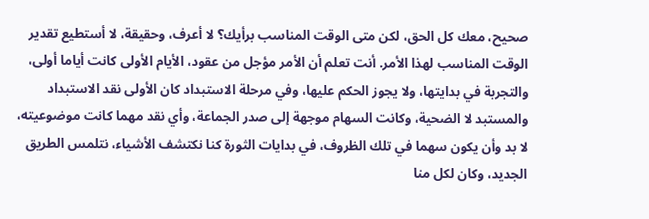صحيح، معك كل الحق، لكن متى الوقت المناسب برأيك؟ لا أعرف، وحقيقة، لا أستطيع تقدير الوقت المناسب لهذا الأمر. أنت تعلم أن الأمر مؤجل من عقود، الأيام الأولى كانت أياما أولى، والتجربة في بدايتها، ولا يجوز الحكم عليها، وفي مرحلة الاستبداد كان الأولى نقد الاستبداد والمستبد لا الضحية، وكانت السهام موجهة إلى صدر الجماعة، وأي نقد مهما كانت موضوعيته، لا بد وأن يكون سهما في تلك الظروف، في بدايات الثورة كنا نكتشف الأشياء، نتلمس الطريق الجديد، وكان لكل منا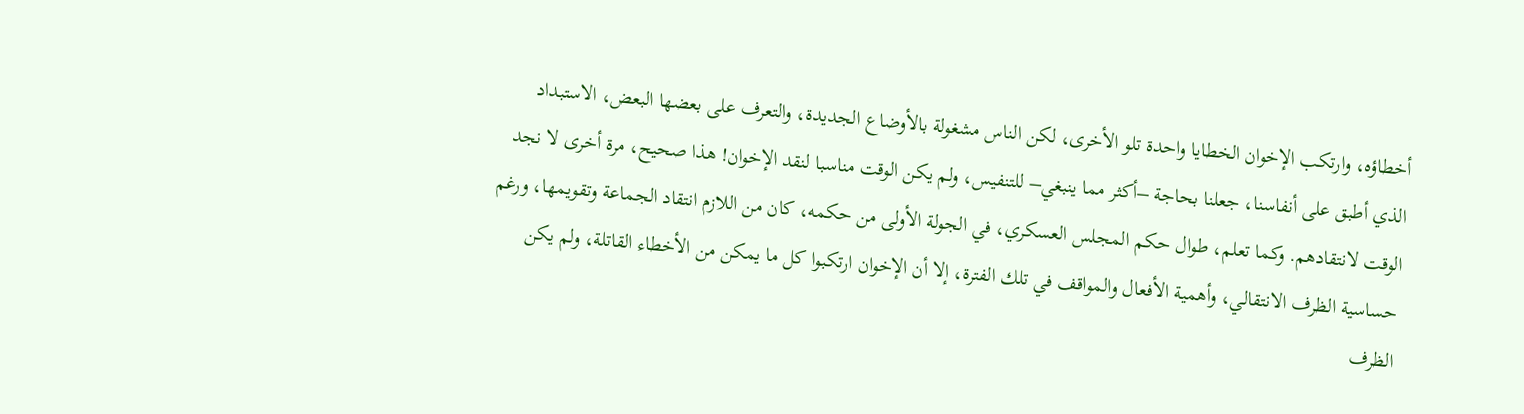أخطاؤه، وارتكب الإخوان الخطايا واحدة تلو الأخرى، لكن الناس مشغولة بالأوضاع الجديدة، والتعرف على بعضها البعض، الاستبداد الذي أطبق على أنفاسنا، جعلنا بحاجة –أكثر مما ينبغي– للتنفيس، ولم يكن الوقت مناسبا لنقد الإخوان! هذا صحيح، مرة أخرى لا نجد الوقت لانتقادهم. وكما تعلم، طوال حكم المجلس العسكري، في الجولة الأولى من حكمه، كان من اللازم انتقاد الجماعة وتقويمها، ورغم حساسية الظرف الانتقالي، وأهمية الأفعال والمواقف في تلك الفترة، إلا أن الإخوان ارتكبوا كل ما يمكن من الأخطاء القاتلة، ولم يكن الظرف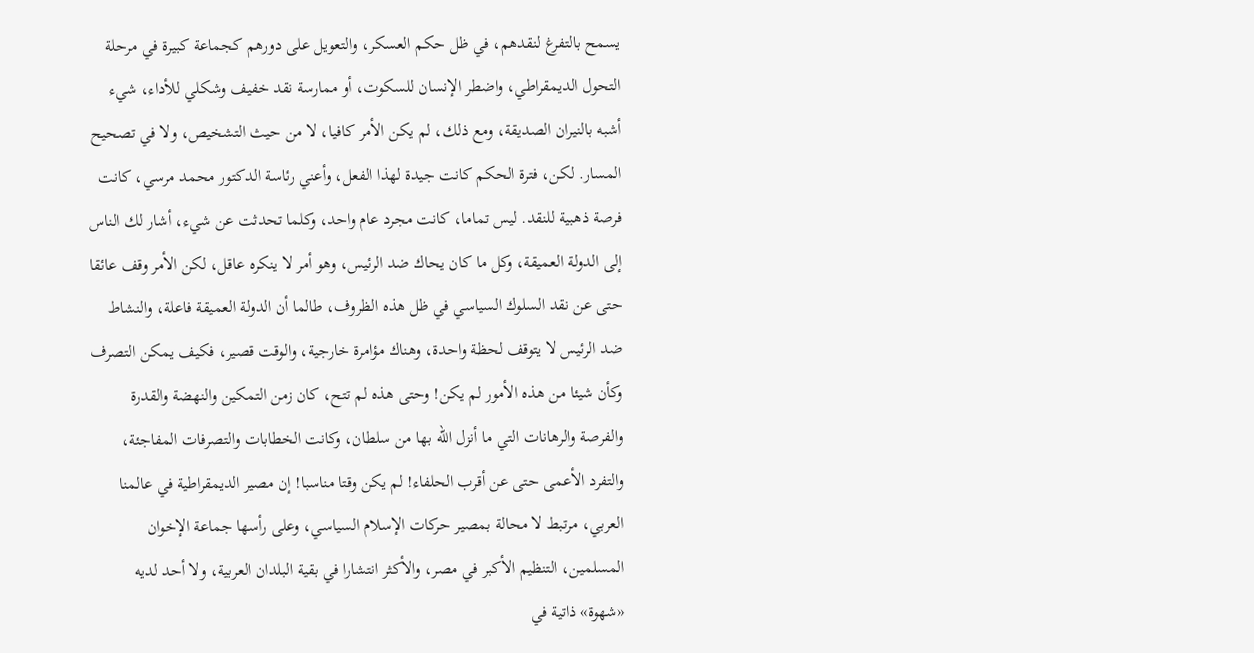يسمح بالتفرغ لنقدهم، في ظل حكم العسكر، والتعويل على دورهم كجماعة كبيرة في مرحلة التحول الديمقراطي، واضطر الإنسان للسكوت، أو ممارسة نقد خفيف وشكلي للأداء، شيء أشبه بالنيران الصديقة، ومع ذلك، لم يكن الأمر كافيا، لا من حيث التشخيص، ولا في تصحيح المسار. لكن، فترة الحكم كانت جيدة لهذا الفعل، وأعني رئاسة الدكتور محمد مرسي، كانت فرصة ذهبية للنقد. ليس تماما، كانت مجرد عام واحد، وكلما تحدثت عن شيء، أشار لك الناس إلى الدولة العميقة، وكل ما كان يحاك ضد الرئيس، وهو أمر لا ينكره عاقل، لكن الأمر وقف عائقا حتى عن نقد السلوك السياسي في ظل هذه الظروف، طالما أن الدولة العميقة فاعلة، والنشاط ضد الرئيس لا يتوقف لحظة واحدة، وهناك مؤامرة خارجية، والوقت قصير، فكيف يمكن التصرف وكأن شيئا من هذه الأمور لم يكن! وحتى هذه لم تتح، كان زمن التمكين والنهضة والقدرة والفرصة والرهانات التي ما أنزل الله بها من سلطان، وكانت الخطابات والتصرفات المفاجئة، والتفرد الأعمى حتى عن أقرب الحلفاء! لم يكن وقتا مناسبا! إن مصير الديمقراطية في عالمنا العربي، مرتبط لا محالة بمصير حركات الإسلام السياسي، وعلى رأسها جماعة الإخوان المسلمين، التنظيم الأكبر في مصر، والأكثر انتشارا في بقية البلدان العربية، ولا أحد لديه «شهوة» ذاتية في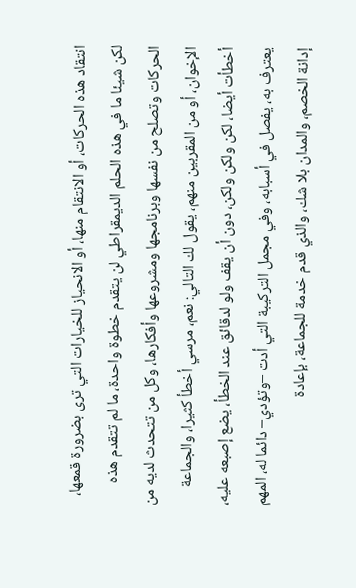انتقاد هذه الحركات، أو الانتقام منها، أو الانحياز للخيارات التي ترى بضرورة قمعها، لكن شيئا ما في هذه الحلم الديمقراطي لن يتقدم خطوة واحدة، ما لم تتقدم هذه الحركات وتصلح من نفسها وبرنامجها ومشروعها وأفكارها، وكل من تتحدث لديه من الإخوان، أو من المقربين منهم، يقول لك التالي: نعم، مرسي أخطأ كثيرا، والجماعة أخطأت أيضا، لكن ولكن ولكن، دون أن يقف ولو لدقائق عند الخطأ، يضع إصبعه عليه، يعترف به، يفصل في أسبابه، وفي مجمل التركيبة التي أدت –وتؤدي– دائما له، المهم إدانة الخصم، والمدان بلا شك، والذي قدم خدمة للجماعة، بإعادة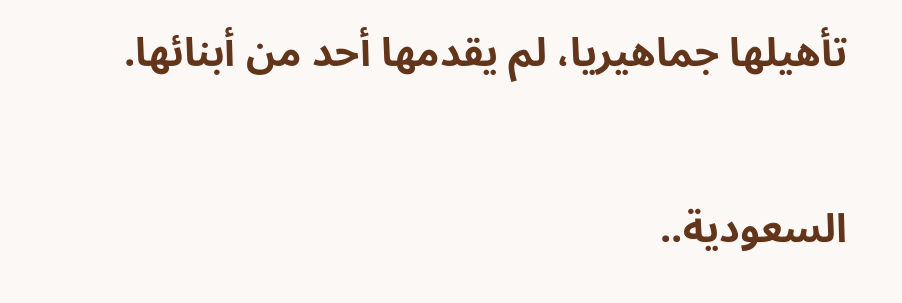تأهيلها جماهيريا، لم يقدمها أحد من أبنائها.

السعودية..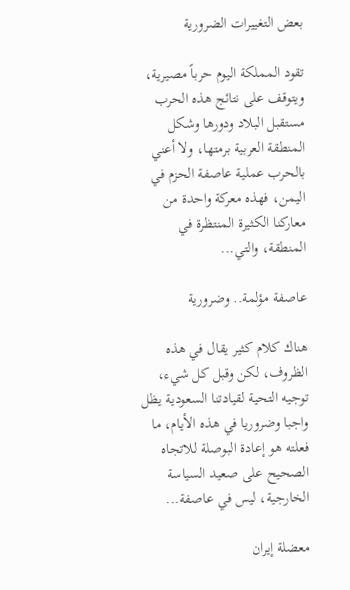بعض التغييرات الضرورية

تقود المملكة اليوم حرباً مصيرية، ويتوقف على نتائج هذه الحرب مستقبل البلاد ودورها وشكل المنطقة العربية برمتها، ولا أعني بالحرب عملية عاصفة الحزم في اليمن، فهذه معركة واحدة من معاركنا الكثيرة المنتظرة في المنطقة، والتي...

عاصفة مؤلمة.. وضرورية

هناك كلام كثير يقال في هذه الظروف، لكن وقبل كل شيء، توجيه التحية لقيادتنا السعودية يظل واجبا وضروريا في هذه الأيام، ما فعلته هو إعادة البوصلة للاتجاه الصحيح على صعيد السياسة الخارجية، ليس في عاصفة...

معضلة إيران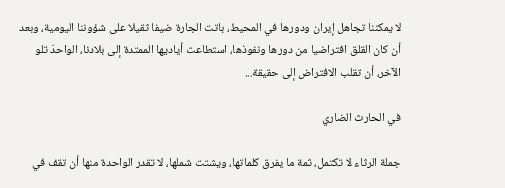لا يمكننا تجاهل إيران ودورها في المحيط، باتت الجارة ضيفا ثقيلا على شؤوننا اليومية، وبعد أن كان القلق افتراضيا من دورها ونفوذها، استطاعت أياديها الممتدة إلى بلادنا، الواحدَ تلو الآخر، أن تقلب الافتراض إلى حقيقة...

في الحارث الضاري

جملة الرثاء لا تكتمل، ثمة ما يفرق كلماتها، ويشتت شملها، لا تقدر الواحدة منها أن تقف في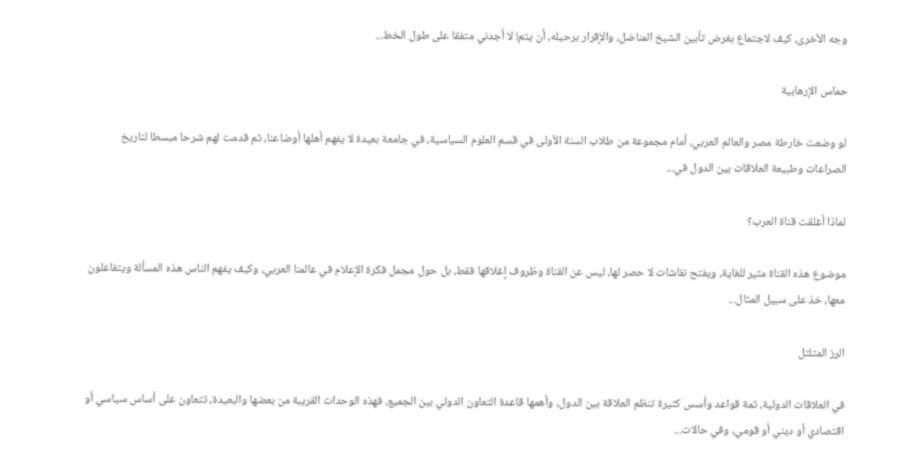وجه الأخرى، كيف لاجتماع بغرض تأبين الشيخ المناضل، والإقرار برحيله، أن يتم! لا أجدني متفقا على طول الخط...

حماس الإرهابية

لو وضعت خارطة مصر والعالم العربي، أمام مجموعة من طلاب السنة الأولى في قسم العلوم السياسية، في جامعة بعيدة لا يفهم أهلها أوضاعنا، ثم قدمت لهم شرحا مبسطا لتاريخ الصراعات وطبيعة العلاقات بين الدول في...

لماذا أغلقت قناة العرب؟

موضوع هذه القناة مثير للغاية، ويفتح نقاشات لا حصر لها، ليس عن القناة وظروف إغلاقها فقط، بل حول مجمل فكرة الإعلام في عالمنا العربي، وكيف يفهم الناس هذه المسألة ويتفاعلون معها، خذ على سبيل المثال...

الرز المتلتل

في العلاقات الدولية، ثمة قواعد وأسس كثيرة تنظم العلاقة بين الدول، وأهمها قاعدة التعاون الدولي بين الجميع، فهذه الوحدات القريبة من بعضها والبعيدة، تتعاون على أساس سياسي أو اقتصادي أو ديني أو قومي، وفي حالات...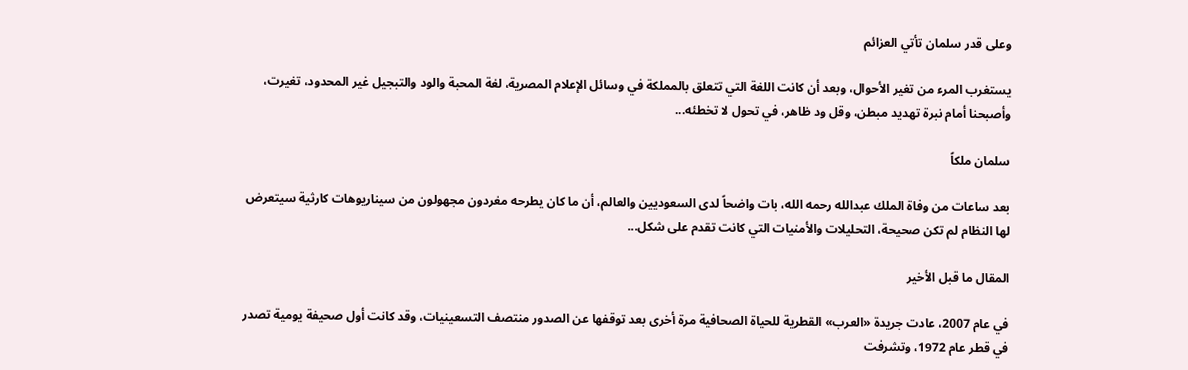وعلى قدر سلمان تأتي العزائم

يستغرب المرء من تغير الأحوال، وبعد أن كانت اللغة التي تتعلق بالمملكة في وسائل الإعلام المصرية، لغة المحبة والود والتبجيل غير المحدود، تغيرت، وأصبحنا أمام نبرة تهديد مبطن، وقل ود ظاهر، في تحول لا تخطئه...

سلمان ملكاً

بعد ساعات من وفاة الملك عبدالله رحمه الله، بات واضحاً لدى السعوديين والعالم، أن ما كان يطرحه مغردون مجهولون من سيناريوهات كارثية سيتعرض لها النظام لم تكن صحيحة، التحليلات والأمنيات التي كانت تقدم على شكل...

المقال ما قبل الأخير

في عام 2007، عادت جريدة «العرب» القطرية للحياة الصحافية مرة أخرى بعد توقفها عن الصدور منتصف التسعينيات، وقد كانت أول صحيفة يومية تصدر في قطر عام 1972، وتشرفت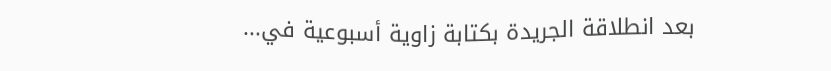بعد انطلاقة الجريدة بكتابة زاوية أسبوعية في...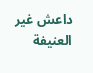داعش غير العنيفة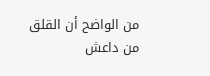من الواضح أن القلق من داعش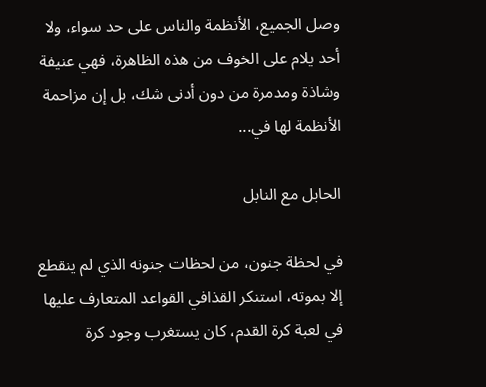وصل الجميع، الأنظمة والناس على حد سواء، ولا أحد يلام على الخوف من هذه الظاهرة، فهي عنيفة وشاذة ومدمرة من دون أدنى شك، بل إن مزاحمة الأنظمة لها في...

الحابل مع النابل

في لحظة جنون، من لحظات جنونه الذي لم ينقطع إلا بموته، استنكر القذافي القواعد المتعارف عليها في لعبة كرة القدم، كان يستغرب وجود كرة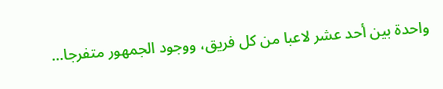واحدة بين أحد عشر لاعبا من كل فريق، ووجود الجمهور متفرجا...